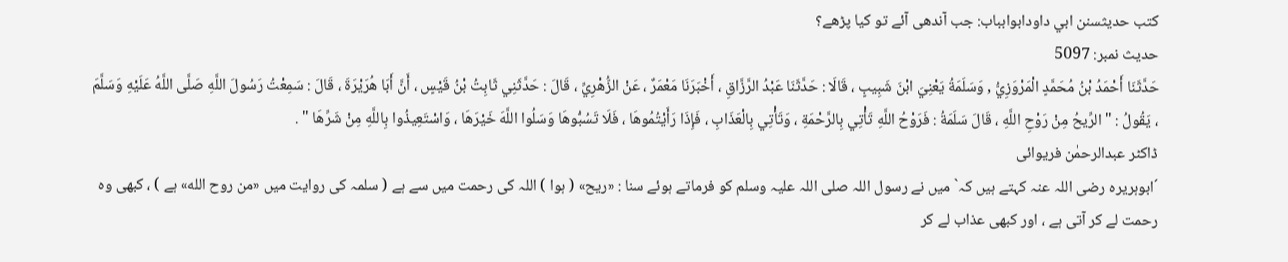کتب حدیثسنن ابي داودابوابباب: جب آندھی آئے تو کیا پڑھے؟
حدیث نمبر: 5097
حَدَّثَنَا أَحْمَدُ بْنُ مُحَمَّدٍ الْمَرْوَزِيُّ , وَسَلَمَةُ يَعْنِيَ ابْنَ شَبِيبٍ ، قَالَا : حَدَّثَنَا عَبْدُ الرَّزَّاقِ ، أَخْبَرَنَا مَعْمَرٌ ، عَنْ الزُّهْرِيِّ ، قَالَ : حَدَّثَنِي ثَابِتُ بْنُ قَيْسٍ ، أَنَّ أَبَا هُرَيْرَةَ ، قَالَ : سَمِعْتُ رَسُولَ اللَّهِ صَلَّى اللَّهُ عَلَيْهِ وَسَلَّمَ ، يَقُولُ : " الرِّيحُ مِنْ رَوْحِ اللَّهِ ، قَالَ سَلَمَةُ : فَرَوْحُ اللَّهِ تَأْتِي بِالرَّحْمَةِ ، وَتَأْتِي بِالْعَذَابِ ، فَإِذَا رَأَيْتُمُوهَا ، فَلَا تَسُبُّوهَا وَسَلُوا اللَّهَ خَيْرَهَا ، وَاسْتَعِيذُوا بِاللَّهِ مِنْ شَرِّهَا " .
ڈاکٹر عبدالرحمٰن فریوائی
´ابوہریرہ رضی اللہ عنہ کہتے ہیں کہ` میں نے رسول اللہ صلی اللہ علیہ وسلم کو فرماتے ہوئے سنا : «ریح» ( ہوا ) اللہ کی رحمت میں سے ہے ( سلمہ کی روایت میں «من روح الله» ہے ) ، کبھی وہ رحمت لے کر آتی ہے ، اور کبھی عذاب لے کر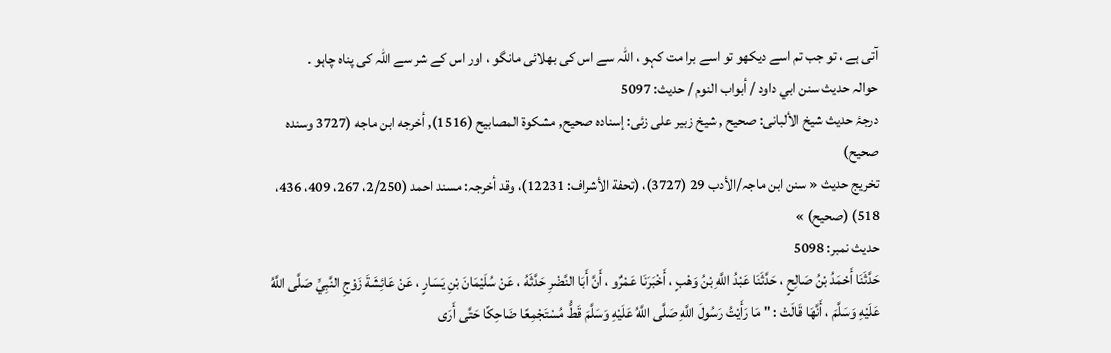آتی ہے ، تو جب تم اسے دیکھو تو اسے برا مت کہو ، اللہ سے اس کی بھلائی مانگو ، اور اس کے شر سے اللہ کی پناہ چاہو ۔
حوالہ حدیث سنن ابي داود / أبواب النوم / حدیث: 5097
درجۂ حدیث شیخ الألبانی: صحيح , شیخ زبیر علی زئی: إسناده صحيح, مشكوة المصابيح (1516), أخرجه ابن ماجه (3727 وسنده صحيح)
تخریج حدیث « سنن ابن ماجہ/الأدب 29 (3727)، (تحفة الأشراف: 12231)، وقد أخرجہ: مسند احمد (2/250، 267، 409، 436، 518) (صحیح) »
حدیث نمبر: 5098
حَدَّثَنَا أَحْمَدُ بْنُ صَالِحٍ ، حَدَّثَنَا عَبْدُ اللَّهِ بْنُ وَهْبٍ ، أَخْبَرَنَا عَمْرٌو ، أَنَّ أَبَا النَّضْرِ حَدَّثَهُ ، عَنْ سُلَيْمَانَ بْنِ يَسَارٍ ، عَنْ عَائِشَةَ زَوْجِ النَّبِيِّ صَلَّى اللَّهُ عَلَيْهِ وَسَلَّمَ ، أَنَّهَا قَالَتْ : " مَا رَأَيْتُ رَسُولَ اللَّهِ صَلَّى اللَّهُ عَلَيْهِ وَسَلَّمَ قَطُّ مُسْتَجْمِعًا ضَاحِكًا حَتَّى أَرَى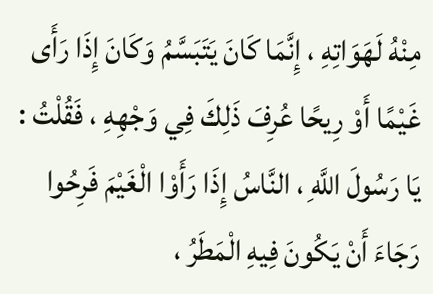مِنْهُ لَهَوَاتِهِ ، إِنَّمَا كَانَ يَتَبَسَّمُ وَكَانَ إِذَا رَأَى غَيْمًا أَوْ رِيحًا عُرِفَ ذَلِكَ فِي وَجْهِهِ ، فَقُلْتُ : يَا رَسُولَ اللَّهِ ، النَّاسُ إِذَا رَأَوْا الْغَيْمَ فَرِحُوا رَجَاءَ أَنْ يَكُونَ فِيهِ الْمَطَرُ ،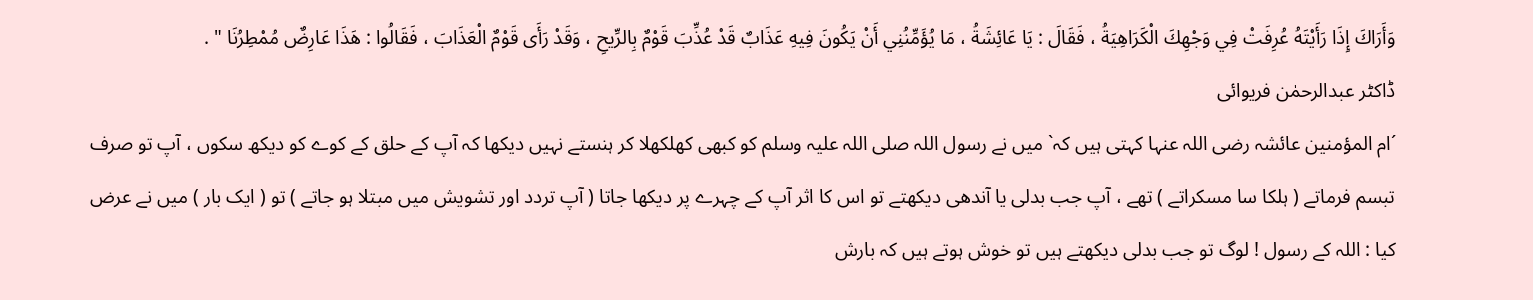وَأَرَاكَ إِذَا رَأَيْتَهُ عُرِفَتْ فِي وَجْهِكَ الْكَرَاهِيَةُ ، فَقَالَ : يَا عَائِشَةُ ، مَا يُؤَمِّنُنِي أَنْ يَكُونَ فِيهِ عَذَابٌ قَدْ عُذِّبَ قَوْمٌ بِالرِّيحِ ، وَقَدْ رَأَى قَوْمٌ الْعَذَابَ ، فَقَالُوا : هَذَا عَارِضٌ مُمْطِرُنَا " .
ڈاکٹر عبدالرحمٰن فریوائی
´ام المؤمنین عائشہ رضی اللہ عنہا کہتی ہیں کہ` میں نے رسول اللہ صلی اللہ علیہ وسلم کو کبھی کھلکھلا کر ہنستے نہیں دیکھا کہ آپ کے حلق کے کوے کو دیکھ سکوں ، آپ تو صرف تبسم فرماتے ( ہلکا سا مسکراتے ) تھے ، آپ جب بدلی یا آندھی دیکھتے تو اس کا اثر آپ کے چہرے پر دیکھا جاتا ( آپ تردد اور تشویش میں مبتلا ہو جاتے ) تو ( ایک بار ) میں نے عرض کیا : اللہ کے رسول ! لوگ تو جب بدلی دیکھتے ہیں تو خوش ہوتے ہیں کہ بارش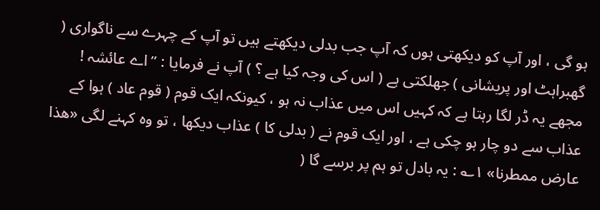ہو گی ، اور آپ کو دیکھتی ہوں کہ آپ جب بدلی دیکھتے ہیں تو آپ کے چہرے سے ناگواری ( گھبراہٹ اور پریشانی ) جھلکتی ہے ( اس کی وجہ کیا ہے ؟ ) آپ نے فرمایا : ” اے عائشہ ! مجھے یہ ڈر لگا رہتا ہے کہ کہیں اس میں عذاب نہ ہو ، کیونکہ ایک قوم ( قوم عاد ) ہوا کے عذاب سے دو چار ہو چکی ہے ، اور ایک قوم نے ( بدلی کا ) عذاب دیکھا ، تو وہ کہنے لگی «هذا عارض ممطرنا» ۱؎ : یہ بادل تو ہم پر برسے گا (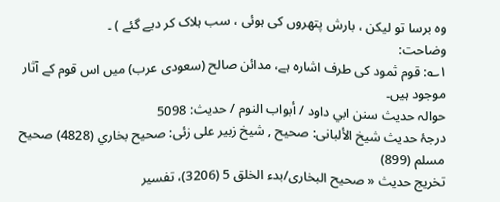وہ برسا تو لیکن ، بارش پتھروں کی ہوئی ، سب ہلاک کر دیے گئے ) ۔
وضاحت:
۱؎: قوم ثمود کی طرف اشارہ ہے، مدائن صالح (سعودی عرب) میں اس قوم کے آثار موجود ہیں۔
حوالہ حدیث سنن ابي داود / أبواب النوم / حدیث: 5098
درجۂ حدیث شیخ الألبانی: صحيح , شیخ زبیر علی زئی: صحيح بخاري (4828) صحيح مسلم (899)
تخریج حدیث « صحیح البخاری/بدء الخلق 5 (3206)، تفسیر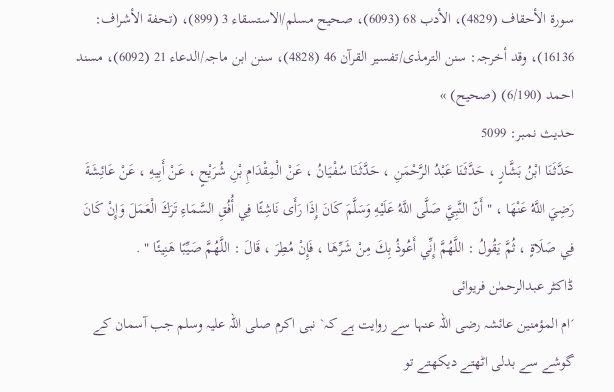سورة الأحقاف (4829)، الأدب 68 (6093)، صحیح مسلم/الاستسقاء 3 (899)، (تحفة الأشراف: 16136)، وقد أخرجہ: سنن الترمذی/تفسیر القرآن 46 (4828)، سنن ابن ماجہ/الدعاء 21 (6092)، مسند احمد (6/190) (صحیح) »
حدیث نمبر: 5099
حَدَّثَنَا ابْنُ بَشَّارٍ ، حَدَّثَنَا عَبْدُ الرَّحْمَنِ ، حَدَّثَنَا سُفْيَانُ ، عَنْ الْمِقْدَامِ بْنِ شُرَيْحٍ ، عَنْ أَبِيهِ ، عَنْ عَائِشَةَ رَضِيَ اللَّهُ عَنْهَا ، " أَنّ النَّبِيَّ صَلَّى اللَّهُ عَلَيْهِ وَسَلَّمَ كَانَ إِذَا رَأَى نَاشِئًا فِي أُفُقِ السَّمَاءِ تَرَكَ الْعَمَلَ وَإِنْ كَانَ فِي صَلَاةٍ ، ثُمَّ يَقُولُ : اللَّهُمَّ إِنِّي أَعُوذُ بِكَ مِنْ شَرِّهَا ، فَإِنْ مُطِرَ ، قَالَ : اللَّهُمَّ صَيِّبًا هَنِيئًا " .
ڈاکٹر عبدالرحمٰن فریوائی
´ام المؤمنین عائشہ رضی اللہ عنہا سے روایت ہے کہ` نبی اکرم صلی اللہ علیہ وسلم جب آسمان کے گوشے سے بدلی اٹھتے دیکھتے تو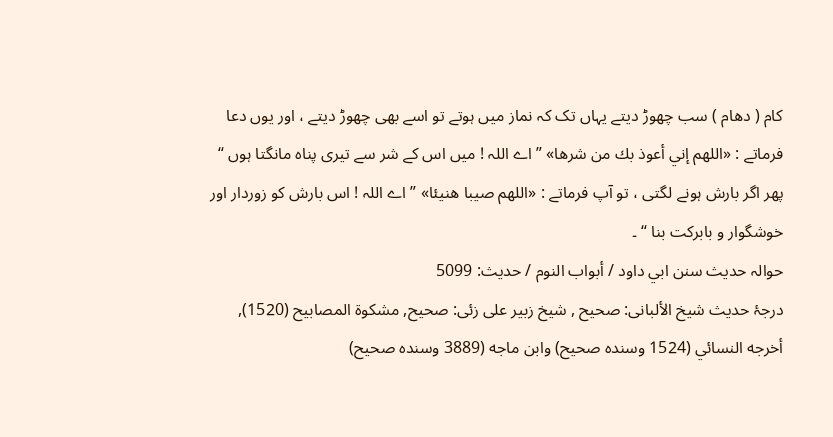کام ( دھام ) سب چھوڑ دیتے یہاں تک کہ نماز میں ہوتے تو اسے بھی چھوڑ دیتے ، اور یوں دعا فرماتے : «اللهم إني أعوذ بك من شرها» ” اے اللہ ! میں اس کے شر سے تیری پناہ مانگتا ہوں “ پھر اگر بارش ہونے لگتی ، تو آپ فرماتے : «اللهم صيبا هنيئا» ” اے اللہ ! اس بارش کو زوردار اور خوشگوار و بابرکت بنا “ ۔
حوالہ حدیث سنن ابي داود / أبواب النوم / حدیث: 5099
درجۂ حدیث شیخ الألبانی: صحيح , شیخ زبیر علی زئی: صحيح, مشكوة المصابيح (1520), أخرجه النسائي (1524 وسنده صحيح) وابن ماجه (3889 وسنده صحيح)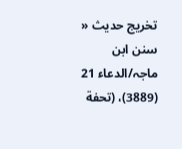تخریج حدیث « سنن ابن ماجہ/الدعاء 21 (3889)، (تحفة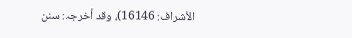الأشراف: 16146)، وقد أخرجہ: سنن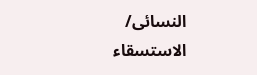النسائی/ الاستسقاء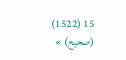15 (1522) (صحیح) »